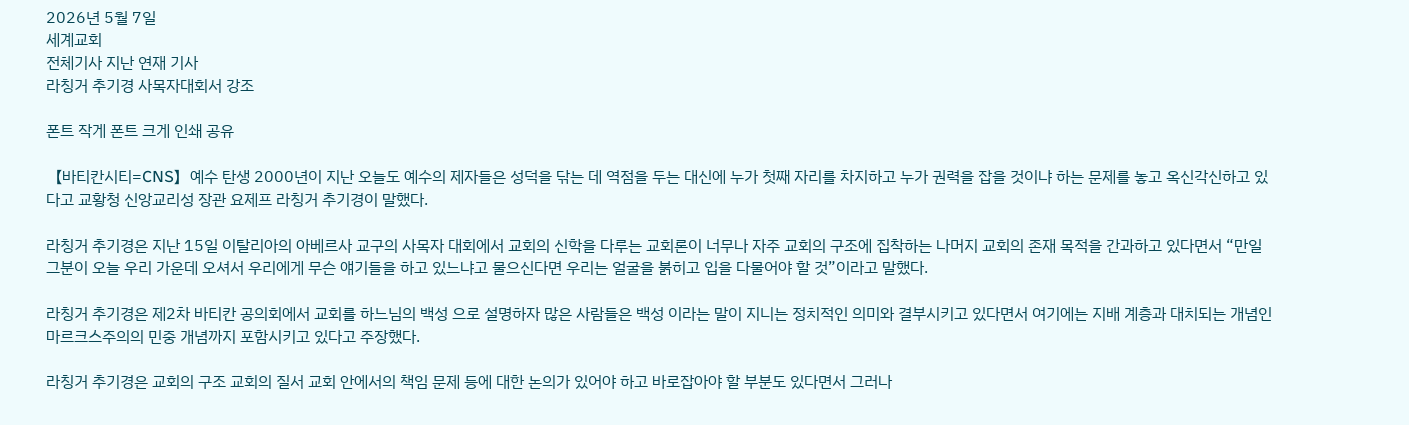2026년 5월 7일
세계교회
전체기사 지난 연재 기사
라칭거 추기경 사목자대회서 강조

폰트 작게 폰트 크게 인쇄 공유

【바티칸시티=CNS】예수 탄생 2000년이 지난 오늘도 예수의 제자들은 성덕을 닦는 데 역점을 두는 대신에 누가 첫째 자리를 차지하고 누가 권력을 잡을 것이냐 하는 문제를 놓고 옥신각신하고 있다고 교황청 신앙교리성 장관 요제프 라칭거 추기경이 말했다.

라칭거 추기경은 지난 15일 이탈리아의 아베르사 교구의 사목자 대회에서 교회의 신학을 다루는 교회론이 너무나 자주 교회의 구조에 집착하는 나머지 교회의 존재 목적을 간과하고 있다면서 “만일 그분이 오늘 우리 가운데 오셔서 우리에게 무슨 얘기들을 하고 있느냐고 물으신다면 우리는 얼굴을 붉히고 입을 다물어야 할 것”이라고 말했다.

라칭거 추기경은 제2차 바티칸 공의회에서 교회를 하느님의 백성 으로 설명하자 많은 사람들은 백성 이라는 말이 지니는 정치적인 의미와 결부시키고 있다면서 여기에는 지배 계층과 대치되는 개념인 마르크스주의의 민중 개념까지 포함시키고 있다고 주장했다.

라칭거 추기경은 교회의 구조 교회의 질서 교회 안에서의 책임 문제 등에 대한 논의가 있어야 하고 바로잡아야 할 부분도 있다면서 그러나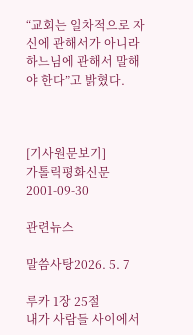“교회는 일차적으로 자신에 관해서가 아니라 하느님에 관해서 말해야 한다”고 밝혔다.



[기사원문보기]
가톨릭평화신문  2001-09-30

관련뉴스

말씀사탕2026. 5. 7

루카 1장 25절
내가 사람들 사이에서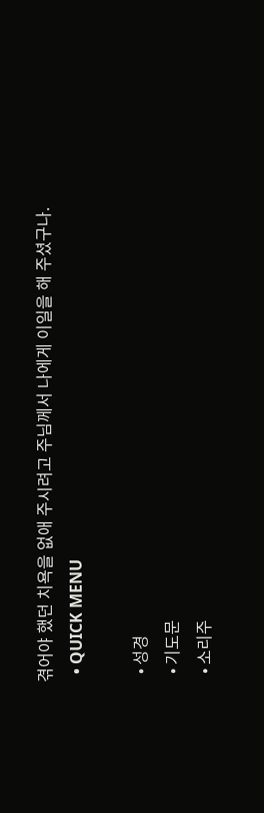겪어야 했던 치욕을 없애 주시려고 주님께서 나에게 이일을 해 주셨구나.
  • QUICK MENU

  • 성경
  • 기도문
  • 소리주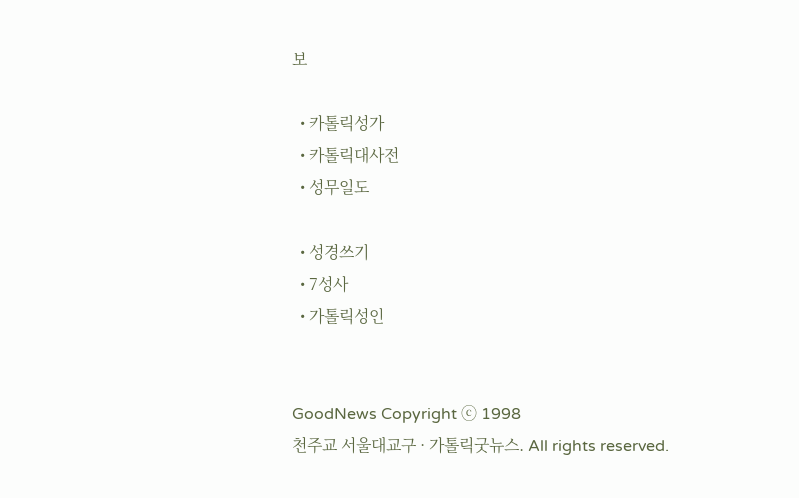보

  • 카톨릭성가
  • 카톨릭대사전
  • 성무일도

  • 성경쓰기
  • 7성사
  • 가톨릭성인


GoodNews Copyright ⓒ 1998
천주교 서울대교구 · 가톨릭굿뉴스. All rights reserved.